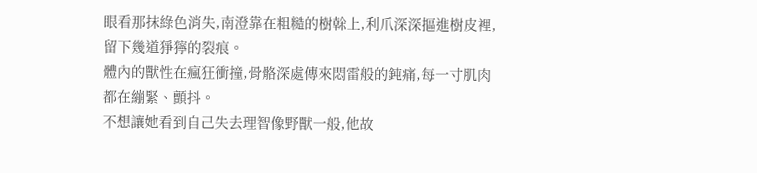眼看那抹綠色消失,南澄靠在粗糙的樹榦上,利爪深深摳進樹皮裡,留下幾道猙獰的裂痕。
體內的獸性在瘋狂衝撞,骨骼深處傳來悶雷般的鈍痛,每一寸肌肉都在繃緊、顫抖。
不想讓她看到自己失去理智像野獸一般,他故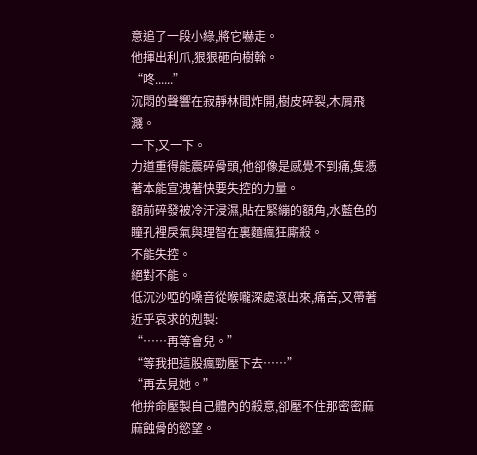意追了一段小綠,將它嚇走。
他揮出利爪,狠狠砸向樹榦。
“咚......”
沉悶的聲響在寂靜林間炸開,樹皮碎裂,木屑飛濺。
一下,又一下。
力道重得能震碎骨頭,他卻像是感覺不到痛,隻憑著本能宣洩著快要失控的力量。
額前碎發被冷汗浸濕,貼在緊繃的額角,水藍色的瞳孔裡戾氣與理智在裏麵瘋狂廝殺。
不能失控。
絕對不能。
低沉沙啞的嗓音從喉嚨深處滾出來,痛苦,又帶著近乎哀求的剋製:
“……再等會兒。”
“等我把這股瘋勁壓下去……”
“再去見她。”
他拚命壓製自己體內的殺意,卻壓不住那密密麻麻蝕骨的慾望。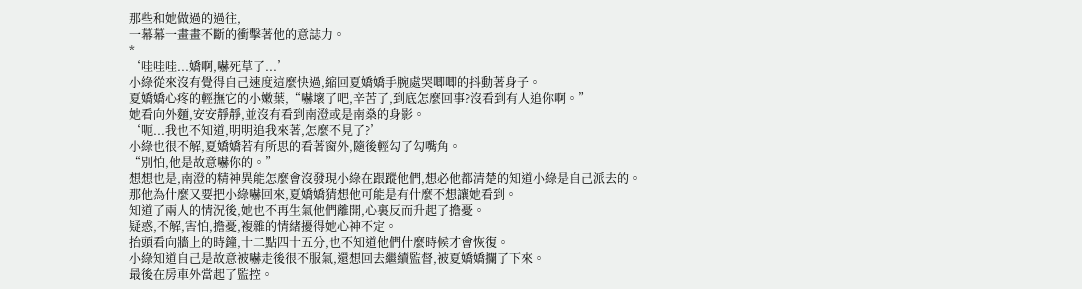那些和她做過的過往,
一幕幕一畫畫不斷的衝擊著他的意誌力。
*
‘哇哇哇...嬌啊,嚇死草了...’
小綠從來沒有覺得自己速度這麼快過,縮回夏嬌嬌手腕處哭唧唧的抖動著身子。
夏嬌嬌心疼的輕撫它的小嫩葉,“嚇壞了吧,辛苦了,到底怎麼回事?沒看到有人追你啊。”
她看向外麵,安安靜靜,並沒有看到南澄或是南燊的身影。
‘呃...我也不知道,明明追我來著,怎麼不見了?’
小綠也很不解,夏嬌嬌若有所思的看著窗外,隨後輕勾了勾嘴角。
“別怕,他是故意嚇你的。”
想想也是,南澄的精神異能怎麼會沒發現小綠在跟蹤他們,想必他都清楚的知道小綠是自己派去的。
那他為什麼又要把小綠嚇回來,夏嬌嬌猜想他可能是有什麼不想讓她看到。
知道了兩人的情況後,她也不再生氣他們離開,心裏反而升起了擔憂。
疑惑,不解,害怕,擔憂,複雜的情緒擾得她心神不定。
抬頭看向牆上的時鐘,十二點四十五分,也不知道他們什麼時候才會恢復。
小綠知道自己是故意被嚇走後很不服氣,還想回去繼續監督,被夏嬌嬌攔了下來。
最後在房車外當起了監控。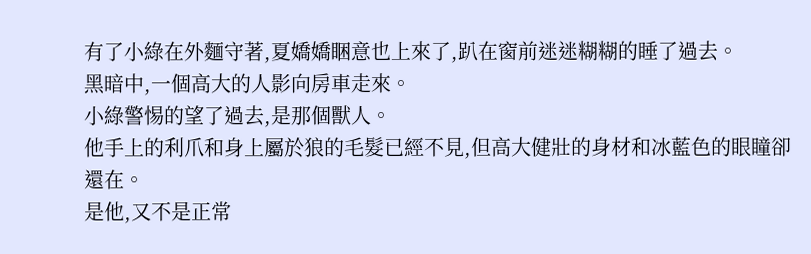有了小綠在外麵守著,夏嬌嬌睏意也上來了,趴在窗前迷迷糊糊的睡了過去。
黑暗中,一個高大的人影向房車走來。
小綠警惕的望了過去,是那個獸人。
他手上的利爪和身上屬於狼的毛髮已經不見,但高大健壯的身材和冰藍色的眼瞳卻還在。
是他,又不是正常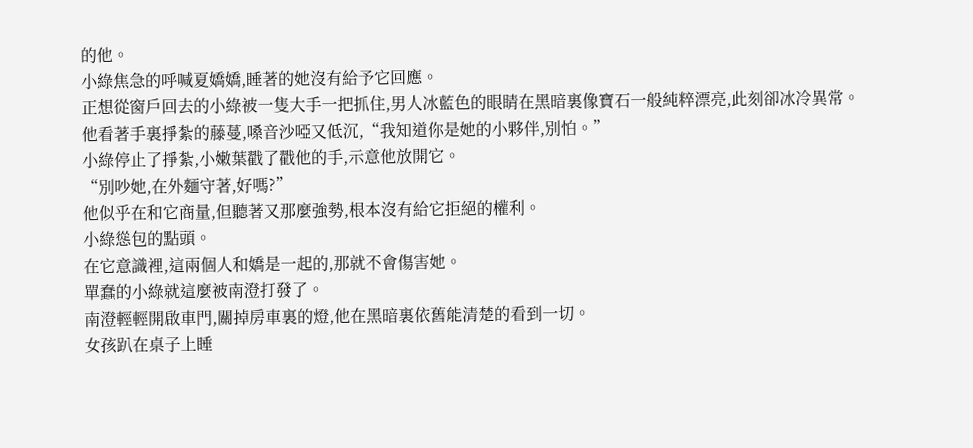的他。
小綠焦急的呼喊夏嬌嬌,睡著的她沒有給予它回應。
正想從窗戶回去的小綠被一隻大手一把抓住,男人冰藍色的眼睛在黑暗裏像寶石一般純粹漂亮,此刻卻冰冷異常。
他看著手裏掙紮的藤蔓,嗓音沙啞又低沉,“我知道你是她的小夥伴,別怕。”
小綠停止了掙紮,小嫩葉戳了戳他的手,示意他放開它。
“別吵她,在外麵守著,好嗎?”
他似乎在和它商量,但聽著又那麼強勢,根本沒有給它拒絕的權利。
小綠慫包的點頭。
在它意識裡,這兩個人和嬌是一起的,那就不會傷害她。
單蠢的小綠就這麼被南澄打發了。
南澄輕輕開啟車門,關掉房車裏的燈,他在黑暗裏依舊能清楚的看到一切。
女孩趴在桌子上睡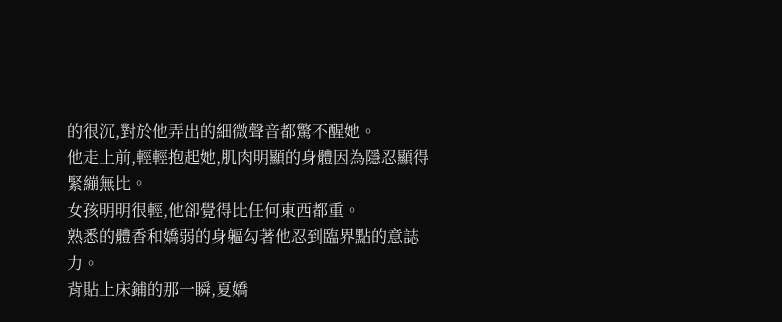的很沉,對於他弄出的細微聲音都驚不醒她。
他走上前,輕輕抱起她,肌肉明顯的身體因為隱忍顯得緊繃無比。
女孩明明很輕,他卻覺得比任何東西都重。
熟悉的體香和嬌弱的身軀勾著他忍到臨界點的意誌力。
背貼上床鋪的那一瞬,夏嬌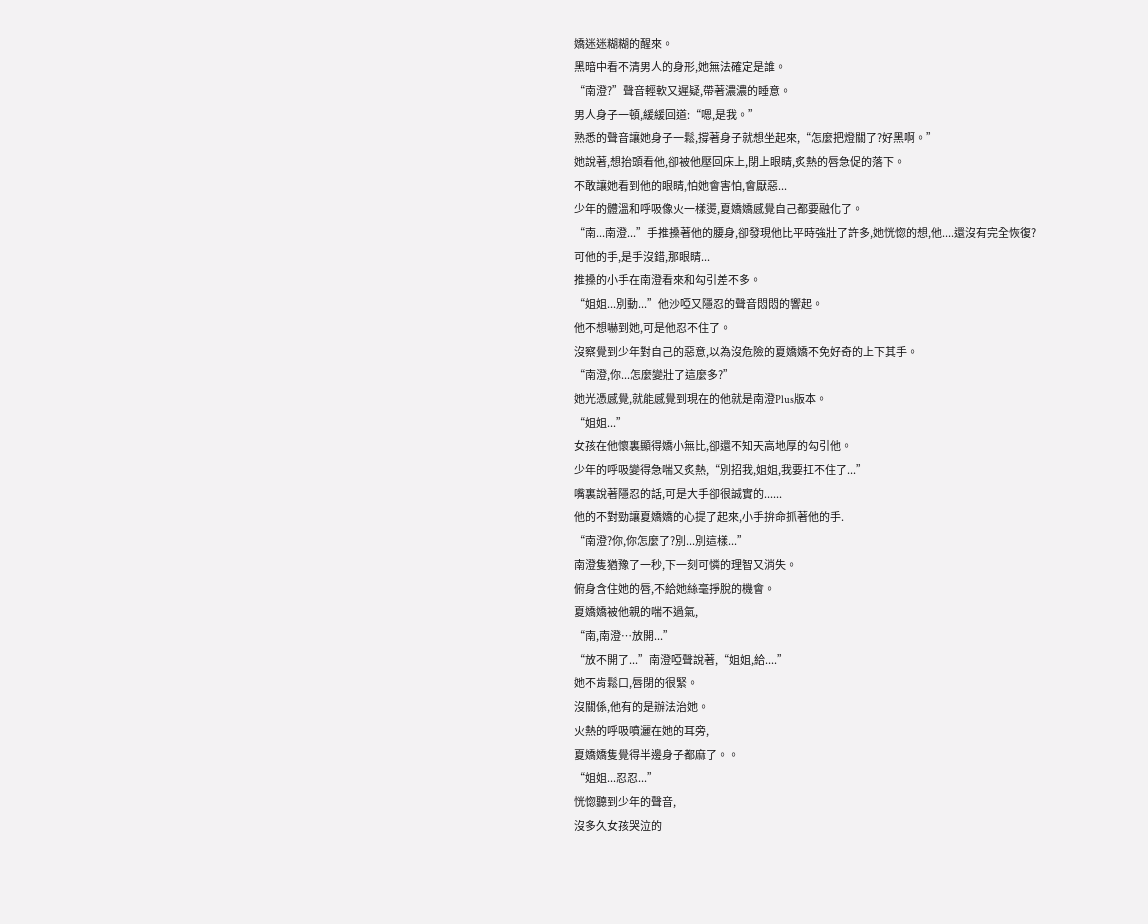嬌迷迷糊糊的醒來。
黑暗中看不清男人的身形,她無法確定是誰。
“南澄?”聲音輕軟又遲疑,帶著濃濃的睡意。
男人身子一頓,緩緩回道:“嗯,是我。”
熟悉的聲音讓她身子一鬆,撐著身子就想坐起來,“怎麼把燈關了?好黑啊。”
她說著,想抬頭看他,卻被他壓回床上,閉上眼睛,炙熱的唇急促的落下。
不敢讓她看到他的眼睛,怕她會害怕,會厭惡...
少年的體溫和呼吸像火一樣燙,夏嬌嬌感覺自己都要融化了。
“南...南澄...”手推搡著他的腰身,卻發現他比平時強壯了許多,她恍惚的想,他....還沒有完全恢復?
可他的手,是手沒錯,那眼睛...
推搡的小手在南澄看來和勾引差不多。
“姐姐...別動...”他沙啞又隱忍的聲音悶悶的響起。
他不想嚇到她,可是他忍不住了。
沒察覺到少年對自己的惡意,以為沒危險的夏嬌嬌不免好奇的上下其手。
“南澄,你...怎麼變壯了這麼多?”
她光憑感覺,就能感覺到現在的他就是南澄Plus版本。
“姐姐...”
女孩在他懷裏顯得嬌小無比,卻還不知天高地厚的勾引他。
少年的呼吸變得急喘又炙熱,“別招我,姐姐,我要扛不住了...”
嘴裏說著隱忍的話,可是大手卻很誠實的......
他的不對勁讓夏嬌嬌的心提了起來,小手拚命抓著他的手.
“南澄?你,你怎麼了?別...別這樣...”
南澄隻猶豫了一秒,下一刻可憐的理智又消失。
俯身含住她的唇,不給她絲毫掙脫的機會。
夏嬌嬌被他親的喘不過氣,
“南,南澄…放開...”
“放不開了...”南澄啞聲說著,“姐姐,給....”
她不肯鬆口,唇閉的很緊。
沒關係,他有的是辦法治她。
火熱的呼吸噴灑在她的耳旁,
夏嬌嬌隻覺得半邊身子都麻了。。
“姐姐...忍忍...”
恍惚聽到少年的聲音,
沒多久女孩哭泣的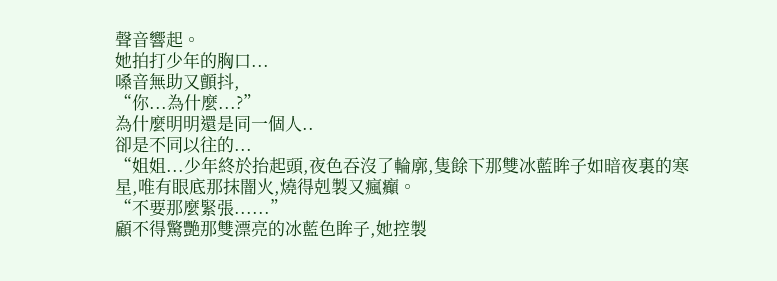聲音響起。
她拍打少年的胸口...
嗓音無助又顫抖,
“你...為什麼...?”
為什麼明明還是同一個人..
卻是不同以往的...
“姐姐...少年終於抬起頭,夜色吞沒了輪廓,隻餘下那雙冰藍眸子如暗夜裏的寒星,唯有眼底那抹闇火,燒得剋製又瘋癲。
“不要那麼緊張......”
顧不得驚艷那雙漂亮的冰藍色眸子,她控製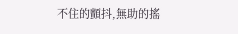不住的顫抖,無助的搖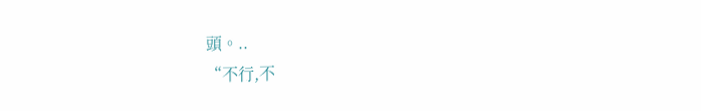頭。..
“不行,不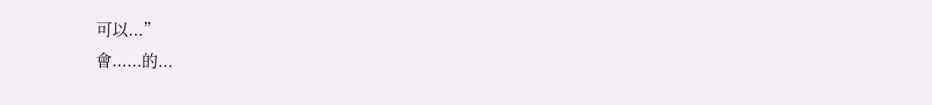可以...”
會......的...